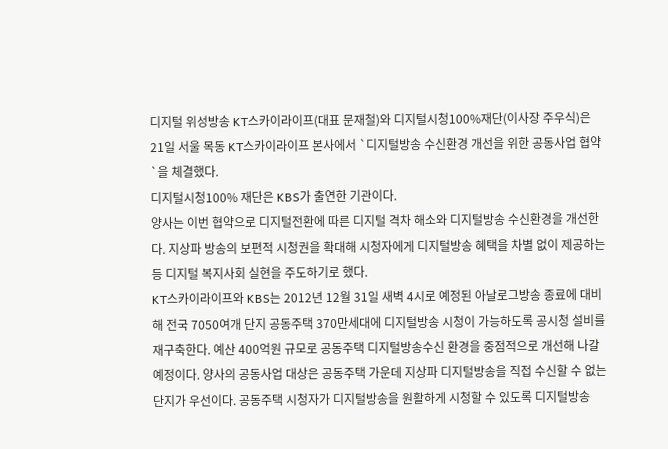디지털 위성방송 KT스카이라이프(대표 문재철)와 디지털시청100%재단(이사장 주우식)은 21일 서울 목동 KT스카이라이프 본사에서 `디지털방송 수신환경 개선을 위한 공동사업 협약`을 체결했다.
디지털시청100% 재단은 KBS가 출연한 기관이다.
양사는 이번 협약으로 디지털전환에 따른 디지털 격차 해소와 디지털방송 수신환경을 개선한다. 지상파 방송의 보편적 시청권을 확대해 시청자에게 디지털방송 혜택을 차별 없이 제공하는 등 디지털 복지사회 실현을 주도하기로 했다.
KT스카이라이프와 KBS는 2012년 12월 31일 새벽 4시로 예정된 아날로그방송 종료에 대비해 전국 7050여개 단지 공동주택 370만세대에 디지털방송 시청이 가능하도록 공시청 설비를 재구축한다. 예산 400억원 규모로 공동주택 디지털방송수신 환경을 중점적으로 개선해 나갈 예정이다. 양사의 공동사업 대상은 공동주택 가운데 지상파 디지털방송을 직접 수신할 수 없는 단지가 우선이다. 공동주택 시청자가 디지털방송을 원활하게 시청할 수 있도록 디지털방송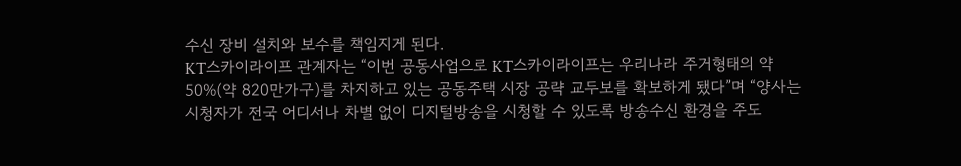수신 장비 설치와 보수를 책임지게 된다.
KT스카이라이프 관계자는 “이번 공동사업으로 KT스카이라이프는 우리나라 주거형태의 약 50%(약 820만가구)를 차지하고 있는 공동주택 시장 공략 교두보를 확보하게 됐다”며 “양사는 시청자가 전국 어디서나 차별 없이 디지털방송을 시청할 수 있도록 방송수신 환경을 주도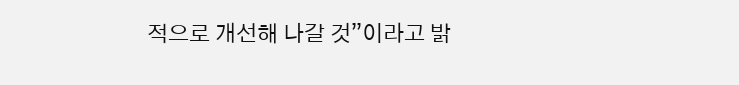적으로 개선해 나갈 것”이라고 밝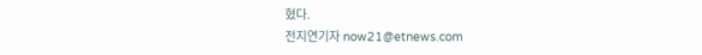혔다.
전지연기자 now21@etnews.com